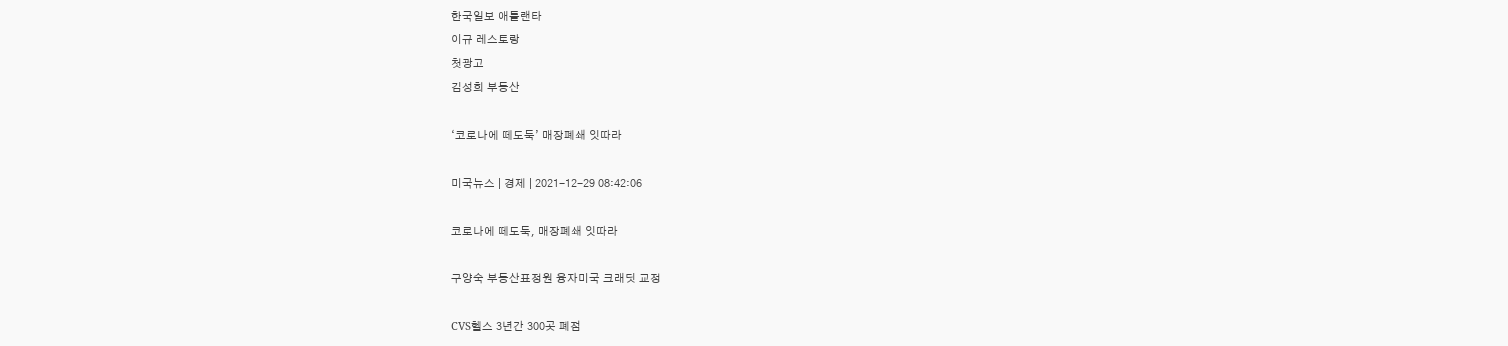한국일보 애틀랜타
이규 레스토랑
첫광고
김성희 부동산

‘코로나에 떼도둑’ 매장폐쇄 잇따라

미국뉴스 | 경제 | 2021-12-29 08:42:06

코로나에 떼도둑, 매장폐쇄 잇따라

구양숙 부동산표정원 융자미국 크래딧 교정

CVS헬스 3년간 300곳 폐점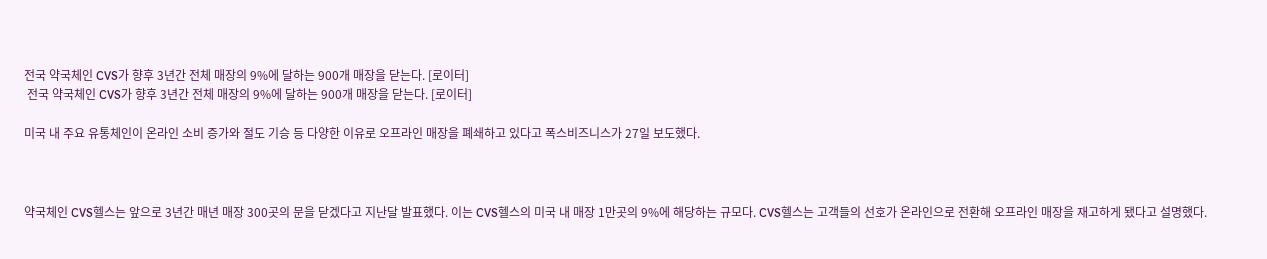전국 약국체인 CVS가 향후 3년간 전체 매장의 9%에 달하는 900개 매장을 닫는다. [로이터]
 전국 약국체인 CVS가 향후 3년간 전체 매장의 9%에 달하는 900개 매장을 닫는다. [로이터]

미국 내 주요 유통체인이 온라인 소비 증가와 절도 기승 등 다양한 이유로 오프라인 매장을 폐쇄하고 있다고 폭스비즈니스가 27일 보도했다.



약국체인 CVS헬스는 앞으로 3년간 매년 매장 300곳의 문을 닫겠다고 지난달 발표했다. 이는 CVS헬스의 미국 내 매장 1만곳의 9%에 해당하는 규모다. CVS헬스는 고객들의 선호가 온라인으로 전환해 오프라인 매장을 재고하게 됐다고 설명했다.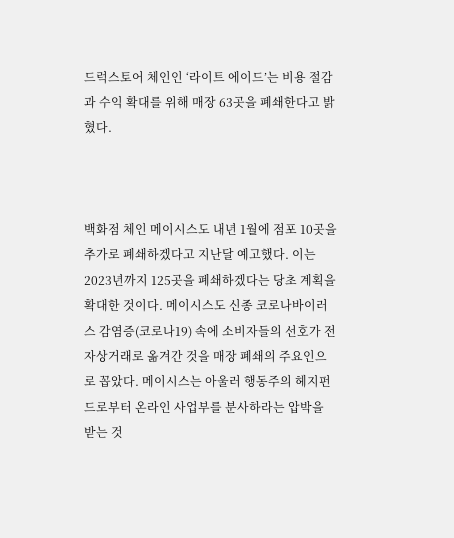드럭스토어 체인인 ‘라이트 에이드’는 비용 절감과 수익 확대를 위해 매장 63곳을 폐쇄한다고 밝혔다.



백화점 체인 메이시스도 내년 1월에 점포 10곳을 추가로 폐쇄하겠다고 지난달 예고했다. 이는 2023년까지 125곳을 폐쇄하겠다는 당초 계획을 확대한 것이다. 메이시스도 신종 코로나바이러스 감염증(코로나19) 속에 소비자들의 선호가 전자상거래로 옮겨간 것을 매장 폐쇄의 주요인으로 꼽았다. 메이시스는 아울러 행동주의 헤지펀드로부터 온라인 사업부를 분사하라는 압박을 받는 것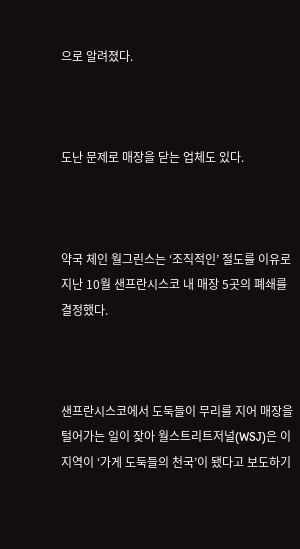으로 알려졌다.



도난 문제로 매장을 닫는 업체도 있다.



약국 체인 월그린스는 ‘조직적인’ 절도를 이유로 지난 10월 샌프란시스코 내 매장 5곳의 폐쇄를 결정했다.



샌프란시스코에서 도둑들이 무리를 지어 매장을 털어가는 일이 잦아 월스트리트저널(WSJ)은 이 지역이 ‘가게 도둑들의 천국’이 됐다고 보도하기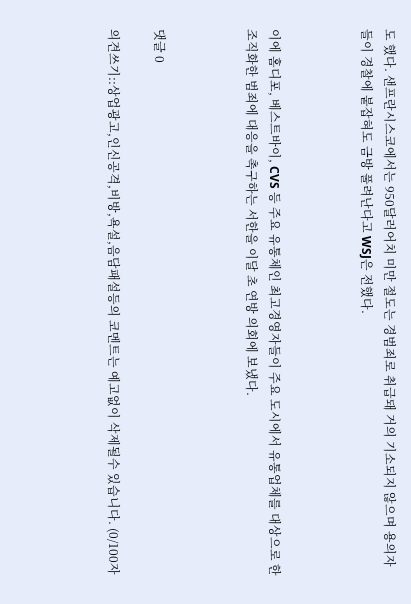도 했다. 샌프란시스코에서는 950달러어치 미만 절도는 경범죄로 취급돼 거의 기소되지 않으며 용의자들이 경찰에 붙잡혀도 금방 풀려난다고 WSJ은 전했다.



이에 홈디포, 베스트바이, CVS 등 주요 유통체인 최고경영자들이 주요 도시에서 유통업체를 대상으로 한 조직화한 범죄에 대응을 촉구하는 서한을 이달 초 연방 의회에 보냈다.



댓글 0

의견쓰기::상업광고,인신공격,비방,욕설,음담패설등의 코멘트는 예고없이 삭제될수 있습니다. (0/100자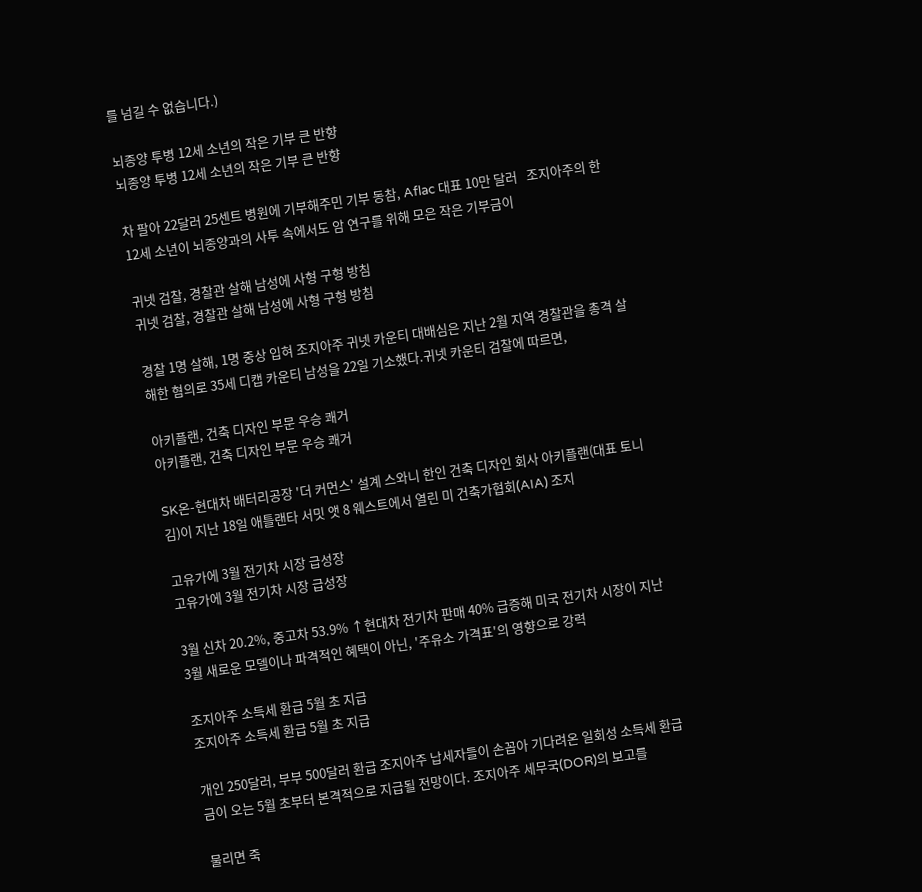를 넘길 수 없습니다.)

뇌종양 투병 12세 소년의 작은 기부 큰 반향
뇌종양 투병 12세 소년의 작은 기부 큰 반향

차 팔아 22달러 25센트 병원에 기부해주민 기부 동참, Aflac 대표 10만 달러   조지아주의 한 12세 소년이 뇌종양과의 사투 속에서도 암 연구를 위해 모은 작은 기부금이

귀넷 검찰, 경찰관 살해 남성에 사형 구형 방침
귀넷 검찰, 경찰관 살해 남성에 사형 구형 방침

경찰 1명 살해, 1명 중상 입혀 조지아주 귀넷 카운티 대배심은 지난 2월 지역 경찰관을 총격 살해한 혐의로 35세 디캡 카운티 남성을 22일 기소했다.귀넷 카운티 검찰에 따르면,

아키플랜, 건축 디자인 부문 우승 쾌거
아키플랜, 건축 디자인 부문 우승 쾌거

SK온-현대차 배터리공장 '더 커먼스' 설계 스와니 한인 건축 디자인 회사 아키플랜(대표 토니 김)이 지난 18일 애틀랜타 서밋 앳 8 웨스트에서 열린 미 건축가협회(AIA) 조지

고유가에 3월 전기차 시장 급성장
고유가에 3월 전기차 시장 급성장

3월 신차 20.2%, 중고차 53.9% ↑현대차 전기차 판매 40% 급증해 미국 전기차 시장이 지난 3월 새로운 모델이나 파격적인 혜택이 아닌, '주유소 가격표'의 영향으로 강력

조지아주 소득세 환급 5월 초 지급
조지아주 소득세 환급 5월 초 지급

개인 250달러, 부부 500달러 환급 조지아주 납세자들이 손꼽아 기다려온 일회성 소득세 환급금이 오는 5월 초부터 본격적으로 지급될 전망이다. 조지아주 세무국(DOR)의 보고를

물리면 죽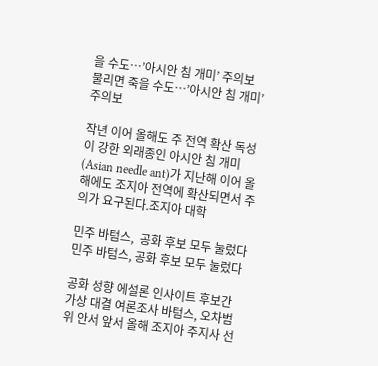을 수도…’아시안 침 개미’ 주의보
물리면 죽을 수도…’아시안 침 개미’ 주의보

작년 이어 올해도 주 전역 확산 독성이 강한 외래종인 아시안 침 개미 (Asian needle ant)가 지난해 이어 올해에도 조지아 전역에 확산되면서 주의가 요구된다.조지아 대학

민주 바텀스,  공화 후보 모두 눌렀다
민주 바텀스, 공화 후보 모두 눌렀다

공화 성향 에설론 인사이트 후보간 가상 대결 여론조사 바텀스, 오차범위 안서 앞서 올해 조지아 주지사 선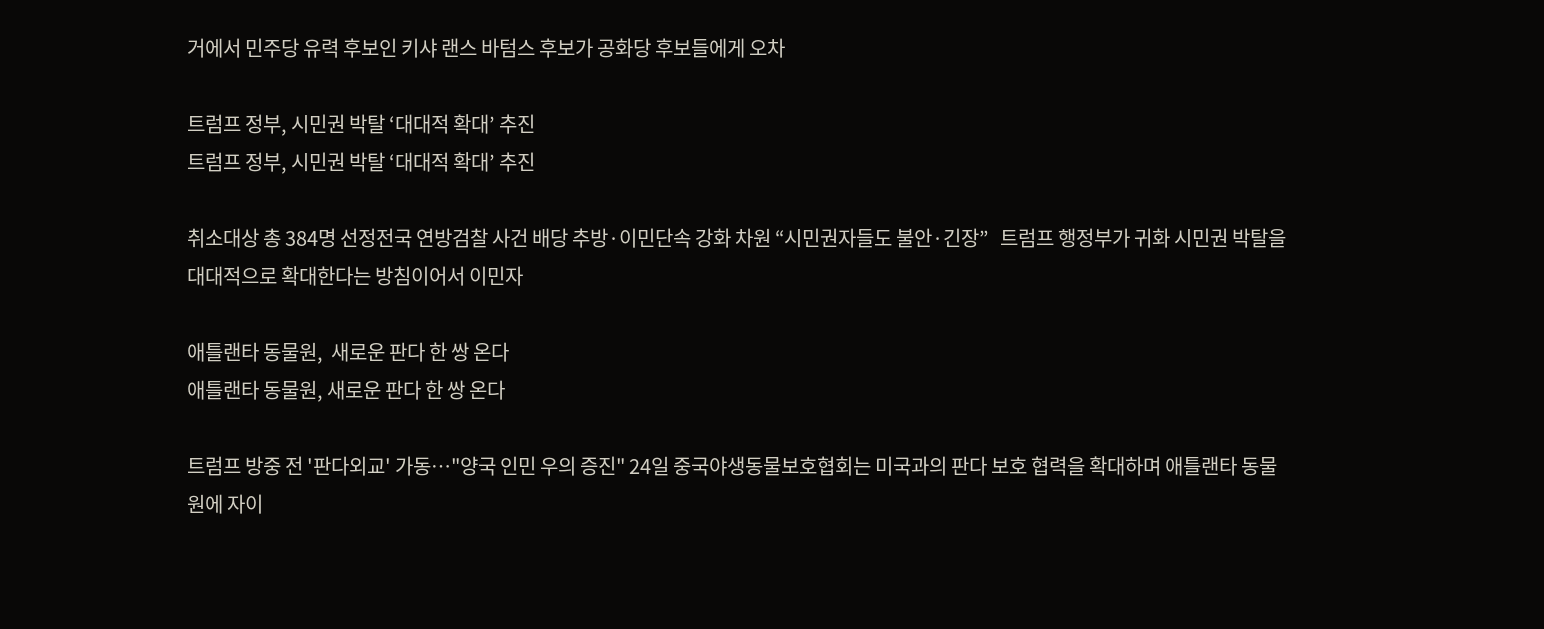거에서 민주당 유력 후보인 키샤 랜스 바텀스 후보가 공화당 후보들에게 오차

트럼프 정부, 시민권 박탈 ‘대대적 확대’ 추진
트럼프 정부, 시민권 박탈 ‘대대적 확대’ 추진

취소대상 총 384명 선정전국 연방검찰 사건 배당 추방·이민단속 강화 차원 “시민권자들도 불안·긴장”   트럼프 행정부가 귀화 시민권 박탈을 대대적으로 확대한다는 방침이어서 이민자

애틀랜타 동물원,  새로운 판다 한 쌍 온다
애틀랜타 동물원, 새로운 판다 한 쌍 온다

트럼프 방중 전 '판다외교' 가동…"양국 인민 우의 증진" 24일 중국야생동물보호협회는 미국과의 판다 보호 협력을 확대하며 애틀랜타 동물원에 자이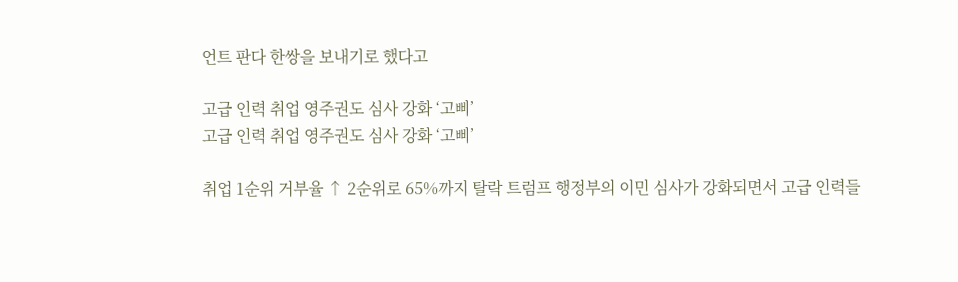언트 판다 한쌍을 보내기로 했다고

고급 인력 취업 영주권도 심사 강화 ‘고삐’
고급 인력 취업 영주권도 심사 강화 ‘고삐’

취업 1순위 거부율 ↑ 2순위로 65%까지 탈락 트럼프 행정부의 이민 심사가 강화되면서 고급 인력들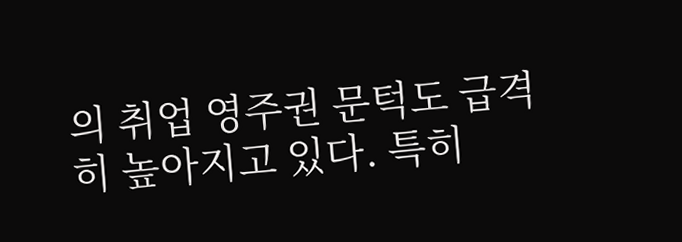의 취업 영주권 문턱도 급격히 높아지고 있다. 특히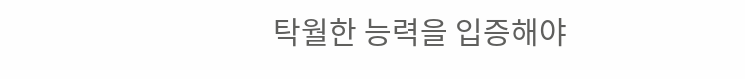탁월한 능력을 입증해야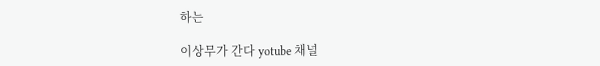하는

이상무가 간다 yotube 채널